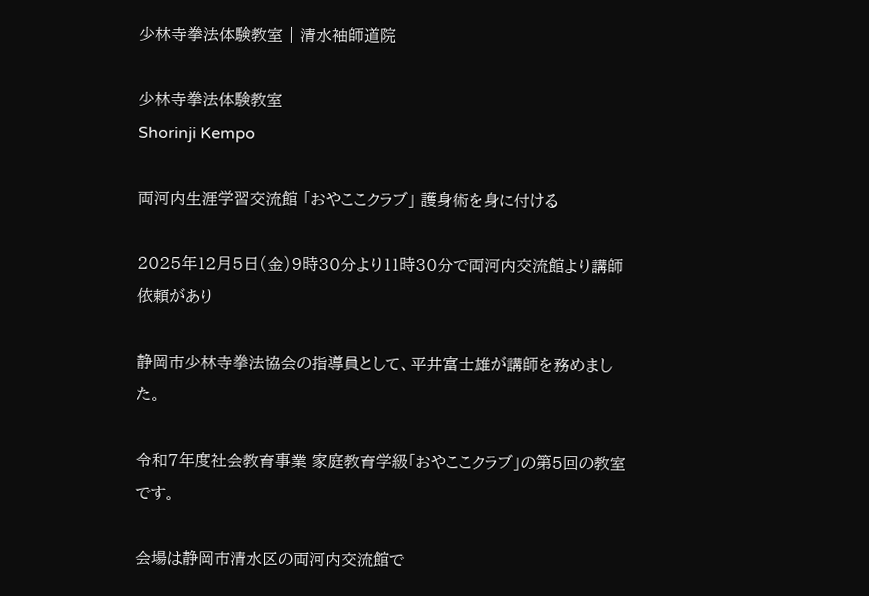少林寺拳法体験教室 | 清水袖師道院

少林寺拳法体験教室
Shorinji Kempo

両河内生涯学習交流館 「おやここクラブ」 護身術を身に付ける

2025年12月5日(金)9時30分より11時30分で両河内交流館より講師依頼があり

静岡市少林寺拳法協会の指導員として、平井富士雄が講師を務めました。

令和7年度社会教育事業 家庭教育学級「おやここクラブ」の第5回の教室です。

会場は静岡市清水区の両河内交流館で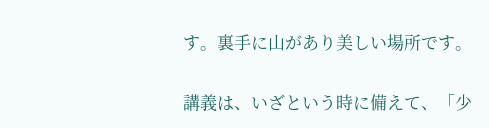す。裏手に山があり美しい場所です。

講義は、いざという時に備えて、「少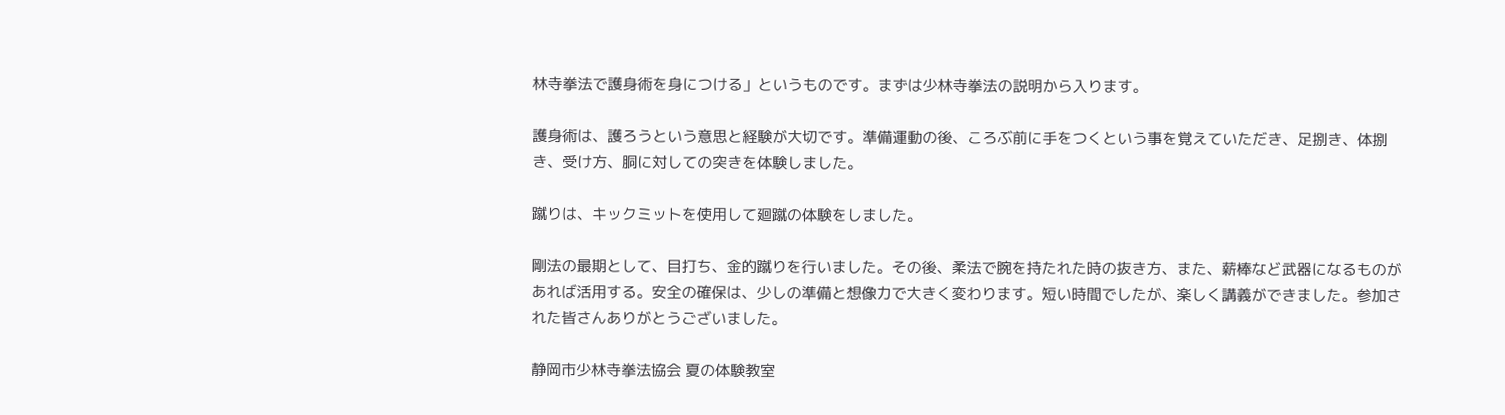林寺拳法で護身術を身につける」というものです。まずは少林寺拳法の説明から入ります。

護身術は、護ろうという意思と経験が大切です。準備運動の後、ころぶ前に手をつくという事を覚えていただき、足捌き、体捌き、受け方、胴に対しての突きを体験しました。

蹴りは、キックミットを使用して廻蹴の体験をしました。

剛法の最期として、目打ち、金的蹴りを行いました。その後、柔法で腕を持たれた時の抜き方、また、薪棒など武器になるものがあれば活用する。安全の確保は、少しの準備と想像力で大きく変わります。短い時間でしたが、楽しく講義ができました。参加された皆さんありがとうございました。

静岡市少林寺拳法協会 夏の体験教室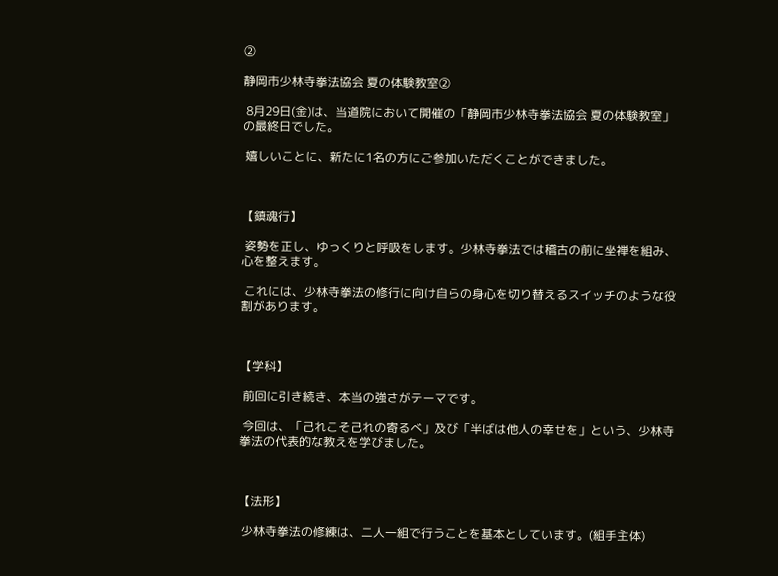②

静岡市少林寺拳法協会 夏の体験教室②

 8月29日(金)は、当道院において開催の「静岡市少林寺拳法協会 夏の体験教室」の最終日でした。

 嬉しいことに、新たに1名の方にご参加いただくことができました。



【鎮魂行】

 姿勢を正し、ゆっくりと呼吸をします。少林寺拳法では稽古の前に坐禅を組み、心を整えます。

 これには、少林寺拳法の修行に向け自らの身心を切り替えるスイッチのような役割があります。



【学科】

 前回に引き続き、本当の強さがテーマです。

 今回は、「己れこそ己れの寄るべ」及び「半ばは他人の幸せを」という、少林寺拳法の代表的な教えを学びました。



【法形】

 少林寺拳法の修練は、二人一組で行うことを基本としています。(組手主体)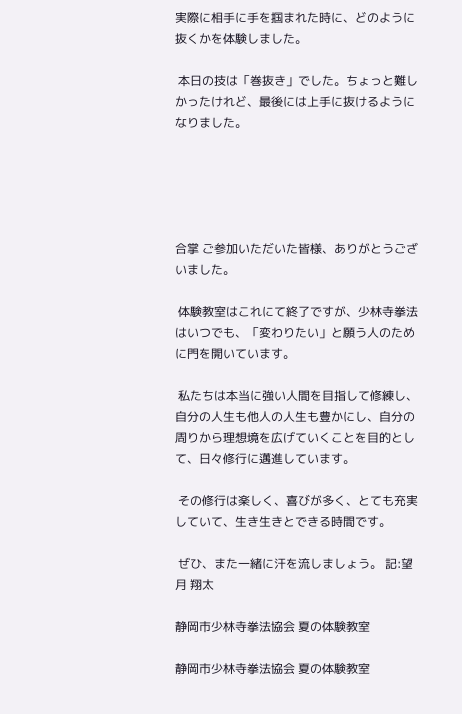実際に相手に手を掴まれた時に、どのように抜くかを体験しました。

 本日の技は「巻抜き」でした。ちょっと難しかったけれど、最後には上手に抜けるようになりました。





合掌 ご参加いただいた皆様、ありがとうございました。

 体験教室はこれにて終了ですが、少林寺拳法はいつでも、「変わりたい」と願う人のために門を開いています。

 私たちは本当に強い人間を目指して修練し、自分の人生も他人の人生も豊かにし、自分の周りから理想境を広げていくことを目的として、日々修行に邁進しています。

 その修行は楽しく、喜びが多く、とても充実していて、生き生きとできる時間です。

 ぜひ、また一緒に汗を流しましょう。 記:望月 翔太

静岡市少林寺拳法協会 夏の体験教室

静岡市少林寺拳法協会 夏の体験教室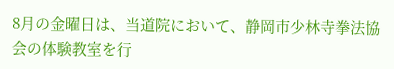8月の金曜日は、当道院において、静岡市少林寺拳法協会の体験教室を行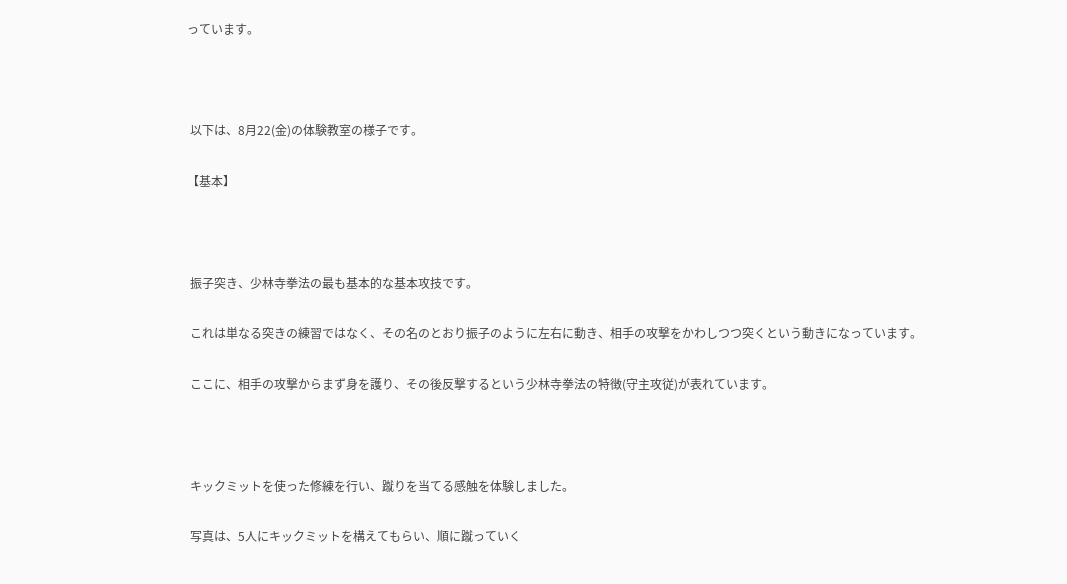っています。



 以下は、8月22(金)の体験教室の様子です。

【基本】



 振子突き、少林寺拳法の最も基本的な基本攻技です。

 これは単なる突きの練習ではなく、その名のとおり振子のように左右に動き、相手の攻撃をかわしつつ突くという動きになっています。

 ここに、相手の攻撃からまず身を護り、その後反撃するという少林寺拳法の特徴(守主攻従)が表れています。



 キックミットを使った修練を行い、蹴りを当てる感触を体験しました。

 写真は、5人にキックミットを構えてもらい、順に蹴っていく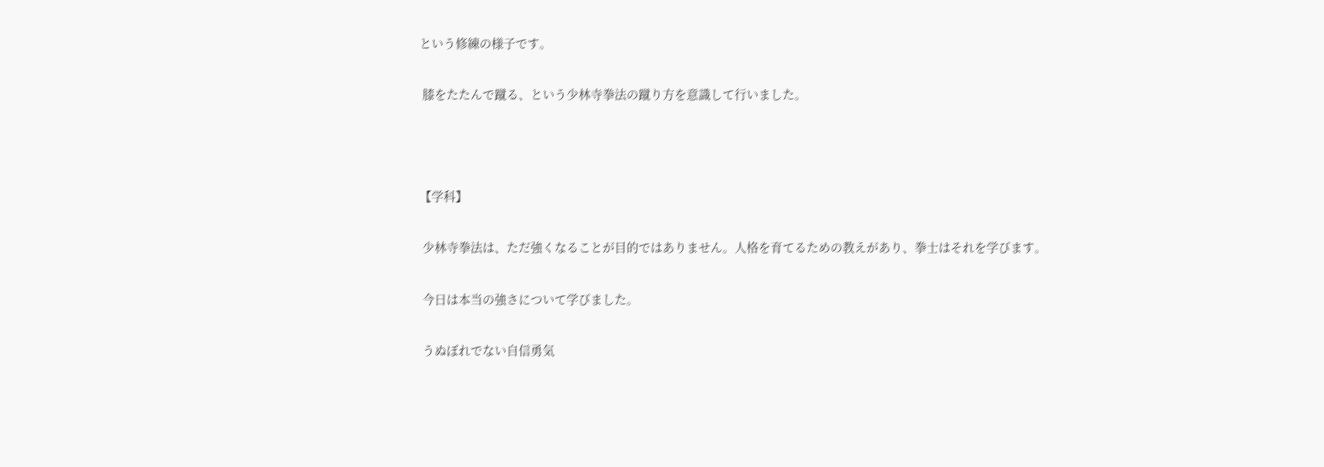という修練の様子です。

 膝をたたんで蹴る、という少林寺拳法の蹴り方を意識して行いました。



【学科】

 少林寺拳法は、ただ強くなることが目的ではありません。人格を育てるための教えがあり、拳士はそれを学びます。

 今日は本当の強さについて学びました。

 うぬぼれでない自信勇気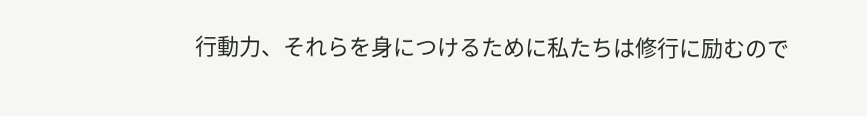行動力、それらを身につけるために私たちは修行に励むので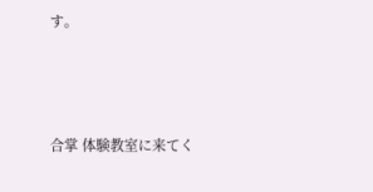す。





合掌 体験教室に来てく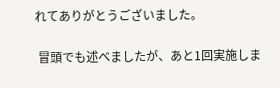れてありがとうございました。

 冒頭でも述べましたが、あと1回実施しま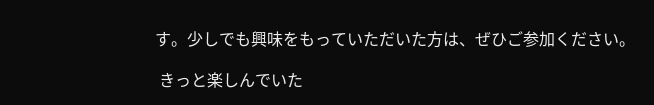す。少しでも興味をもっていただいた方は、ぜひご参加ください。

 きっと楽しんでいた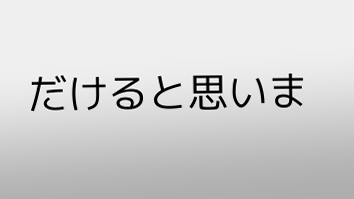だけると思いま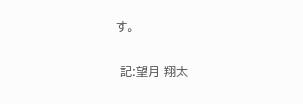す。

 記:望月 翔太